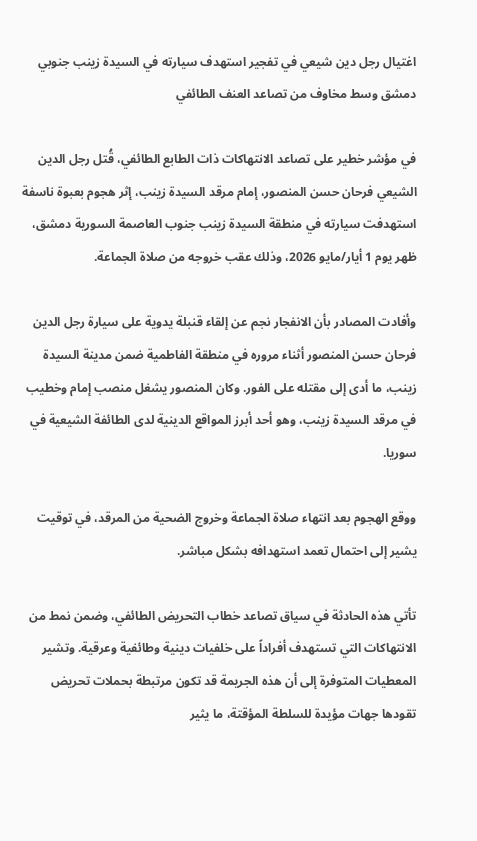اغتيال رجل دين شيعي في تفجير استهدف سيارته في السيدة زينب جنوبي دمشق وسط مخاوف من تصاعد العنف الطائفي

في مؤشر خطير على تصاعد الانتهاكات ذات الطابع الطائفي، قُتل رجل الدين الشيعي فرحان حسن المنصور، إمام مرقد السيدة زينب، إثر هجوم بعبوة ناسفة استهدفت سيارته في منطقة السيدة زينب جنوب العاصمة السورية دمشق، ظهر يوم 1 أيار/مايو 2026، وذلك عقب خروجه من صلاة الجماعة.

وأفادت المصادر بأن الانفجار نجم عن إلقاء قنبلة يدوية على سيارة رجل الدين فرحان حسن المنصور أثناء مروره في منطقة الفاطمية ضمن مدينة السيدة زينب، ما أدى إلى مقتله على الفور. وكان المنصور يشغل منصب إمام وخطيب في مرقد السيدة زينب، وهو أحد أبرز المواقع الدينية لدى الطائفة الشيعية في سوريا.

ووقع الهجوم بعد انتهاء صلاة الجماعة وخروج الضحية من المرقد، في توقيت يشير إلى احتمال تعمد استهدافه بشكل مباشر.

تأتي هذه الحادثة في سياق تصاعد خطاب التحريض الطائفي، وضمن نمط من الانتهاكات التي تستهدف أفراداً على خلفيات دينية وطائفية وعرقية. وتشير المعطيات المتوفرة إلى أن هذه الجريمة قد تكون مرتبطة بحملات تحريض تقودها جهات مؤيدة للسلطة المؤقتة، ما يثير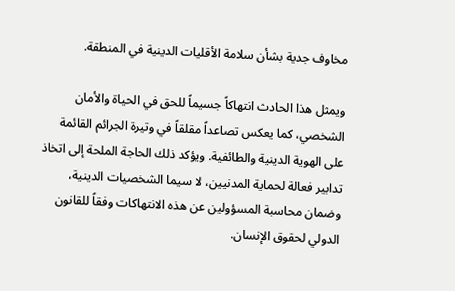مخاوف جدية بشأن سلامة الأقليات الدينية في المنطقة.

ويمثل هذا الحادث انتهاكاً جسيماً للحق في الحياة والأمان الشخصي، كما يعكس تصاعداً مقلقاً في وتيرة الجرائم القائمة على الهوية الدينية والطائفية. ويؤكد ذلك الحاجة الملحة إلى اتخاذ تدابير فعالة لحماية المدنيين، لا سيما الشخصيات الدينية، وضمان محاسبة المسؤولين عن هذه الانتهاكات وفقاً للقانون الدولي لحقوق الإنسان.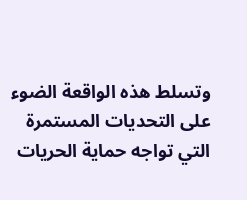وتسلط هذه الواقعة الضوء على التحديات المستمرة التي تواجه حماية الحريات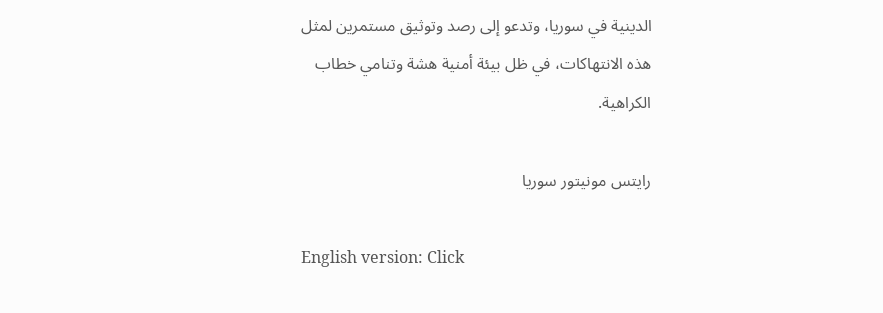الدينية في سوريا، وتدعو إلى رصد وتوثيق مستمرين لمثل هذه الانتهاكات، في ظل بيئة أمنية هشة وتنامي خطاب الكراهية.

رايتس مونيتور سوريا

English version: Click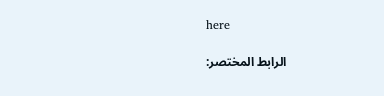here

الرابط المختصر: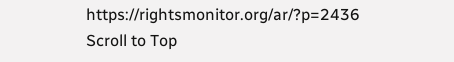https://rightsmonitor.org/ar/?p=2436
Scroll to Top